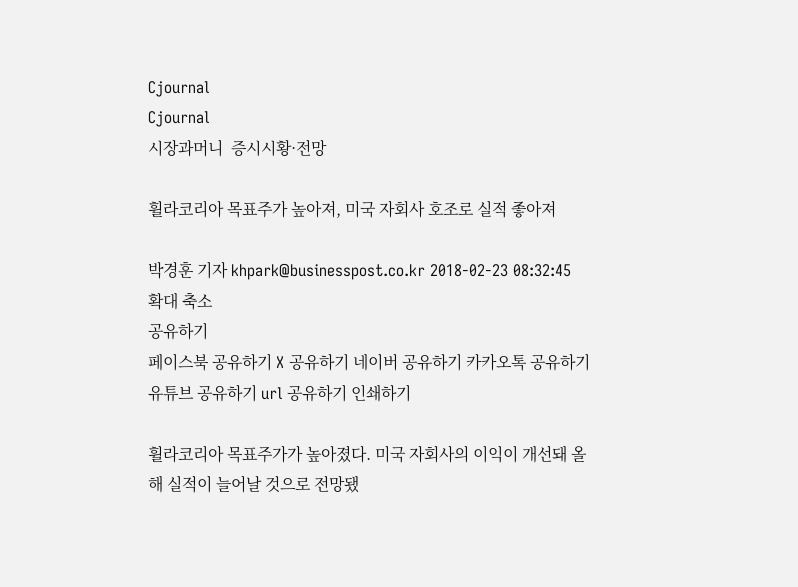Cjournal
Cjournal
시장과머니  증시시황·전망

휠라코리아 목표주가 높아져, 미국 자회사 호조로 실적 좋아져

박경훈 기자 khpark@businesspost.co.kr 2018-02-23 08:32:45
확대 축소
공유하기
페이스북 공유하기 X 공유하기 네이버 공유하기 카카오톡 공유하기 유튜브 공유하기 url 공유하기 인쇄하기

휠라코리아 목표주가가 높아졌다. 미국 자회사의 이익이 개선돼 올해 실적이 늘어날 것으로 전망됐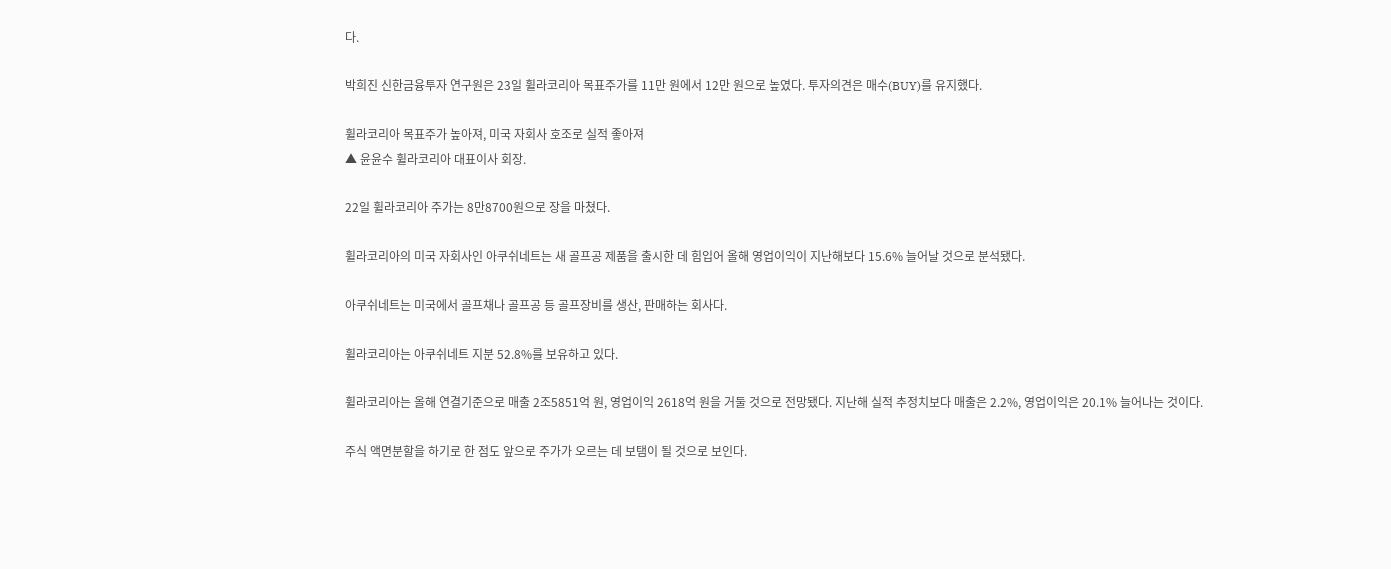다.

박희진 신한금융투자 연구원은 23일 휠라코리아 목표주가를 11만 원에서 12만 원으로 높였다. 투자의견은 매수(BUY)를 유지했다.

휠라코리아 목표주가 높아져, 미국 자회사 호조로 실적 좋아져
▲ 윤윤수 휠라코리아 대표이사 회장.

22일 휠라코리아 주가는 8만8700원으로 장을 마쳤다.

휠라코리아의 미국 자회사인 아쿠쉬네트는 새 골프공 제품을 출시한 데 힘입어 올해 영업이익이 지난해보다 15.6% 늘어날 것으로 분석됐다.

아쿠쉬네트는 미국에서 골프채나 골프공 등 골프장비를 생산, 판매하는 회사다.

휠라코리아는 아쿠쉬네트 지분 52.8%를 보유하고 있다.

휠라코리아는 올해 연결기준으로 매출 2조5851억 원, 영업이익 2618억 원을 거둘 것으로 전망됐다. 지난해 실적 추정치보다 매출은 2.2%, 영업이익은 20.1% 늘어나는 것이다.

주식 액면분할을 하기로 한 점도 앞으로 주가가 오르는 데 보탬이 될 것으로 보인다.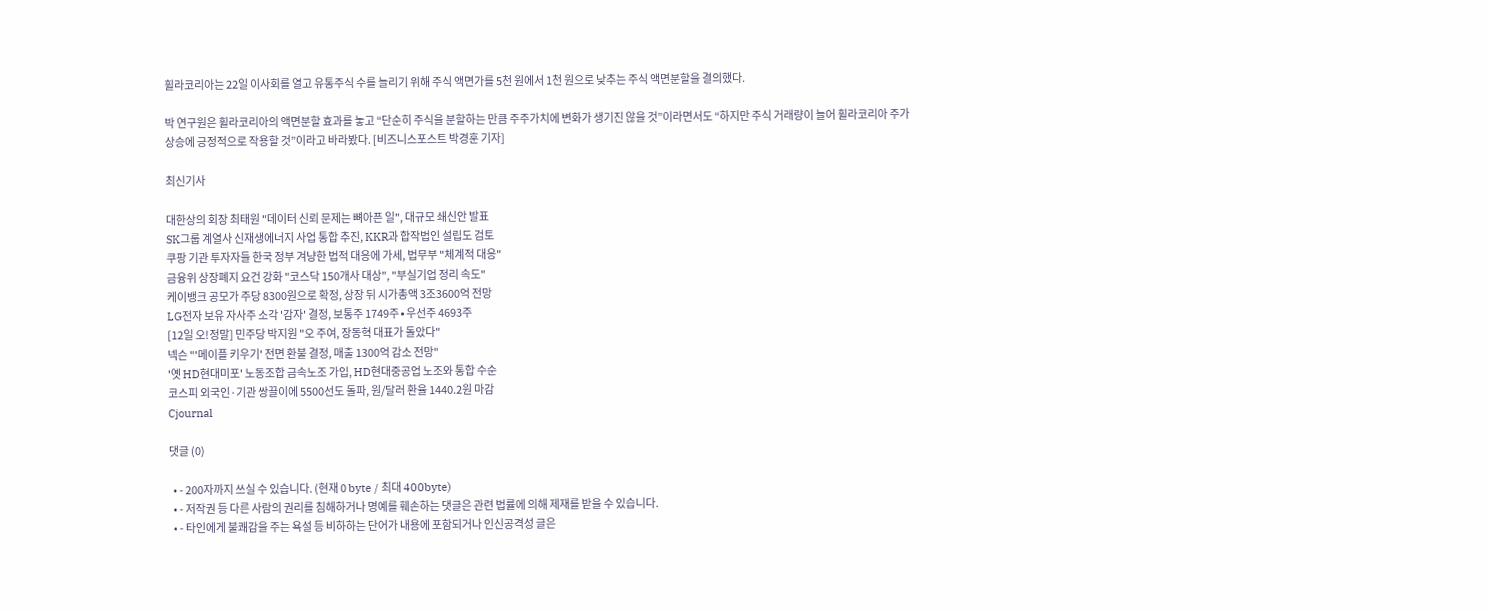휠라코리아는 22일 이사회를 열고 유통주식 수를 늘리기 위해 주식 액면가를 5천 원에서 1천 원으로 낮추는 주식 액면분할을 결의했다.

박 연구원은 휠라코리아의 액면분할 효과를 놓고 “단순히 주식을 분할하는 만큼 주주가치에 변화가 생기진 않을 것”이라면서도 “하지만 주식 거래량이 늘어 휠라코리아 주가 상승에 긍정적으로 작용할 것”이라고 바라봤다. [비즈니스포스트 박경훈 기자]

최신기사

대한상의 회장 최태원 "데이터 신뢰 문제는 뼈아픈 일", 대규모 쇄신안 발표
SK그룹 계열사 신재생에너지 사업 통합 추진, KKR과 합작법인 설립도 검토
쿠팡 기관 투자자들 한국 정부 겨냥한 법적 대응에 가세, 법무부 "체계적 대응"
금융위 상장폐지 요건 강화 "코스닥 150개사 대상", "부실기업 정리 속도"
케이뱅크 공모가 주당 8300원으로 확정, 상장 뒤 시가총액 3조3600억 전망
LG전자 보유 자사주 소각 '감자' 결정, 보통주 1749주∙우선주 4693주
[12일 오!정말] 민주당 박지원 "오 주여, 장동혁 대표가 돌았다"
넥슨 "'메이플 키우기' 전면 환불 결정, 매출 1300억 감소 전망"
'옛 HD현대미포' 노동조합 금속노조 가입, HD현대중공업 노조와 통합 수순
코스피 외국인·기관 쌍끌이에 5500선도 돌파, 원/달러 환율 1440.2원 마감
Cjournal

댓글 (0)

  • - 200자까지 쓰실 수 있습니다. (현재 0 byte / 최대 400byte)
  • - 저작권 등 다른 사람의 권리를 침해하거나 명예를 훼손하는 댓글은 관련 법률에 의해 제재를 받을 수 있습니다.
  • - 타인에게 불쾌감을 주는 욕설 등 비하하는 단어가 내용에 포함되거나 인신공격성 글은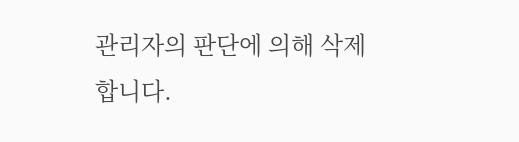관리자의 판단에 의해 삭제 합니다.